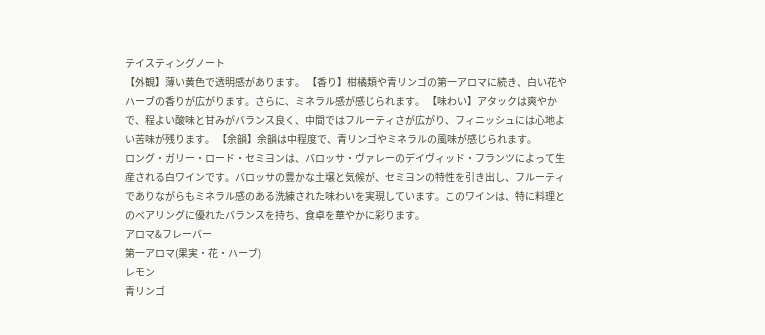テイスティングノート
【外観】薄い黄色で透明感があります。 【香り】柑橘類や青リンゴの第一アロマに続き、白い花やハーブの香りが広がります。さらに、ミネラル感が感じられます。 【味わい】アタックは爽やかで、程よい酸味と甘みがバランス良く、中間ではフルーティさが広がり、フィニッシュには心地よい苦味が残ります。 【余韻】余韻は中程度で、青リンゴやミネラルの風味が感じられます。
ロング・ガリー・ロード・セミヨンは、バロッサ・ヴァレーのデイヴィッド・フランツによって生産される白ワインです。バロッサの豊かな土壌と気候が、セミヨンの特性を引き出し、フルーティでありながらもミネラル感のある洗練された味わいを実現しています。このワインは、特に料理とのペアリングに優れたバランスを持ち、食卓を華やかに彩ります。
アロマ&フレーバー
第一アロマ(果実・花・ハーブ)
レモン
青リンゴ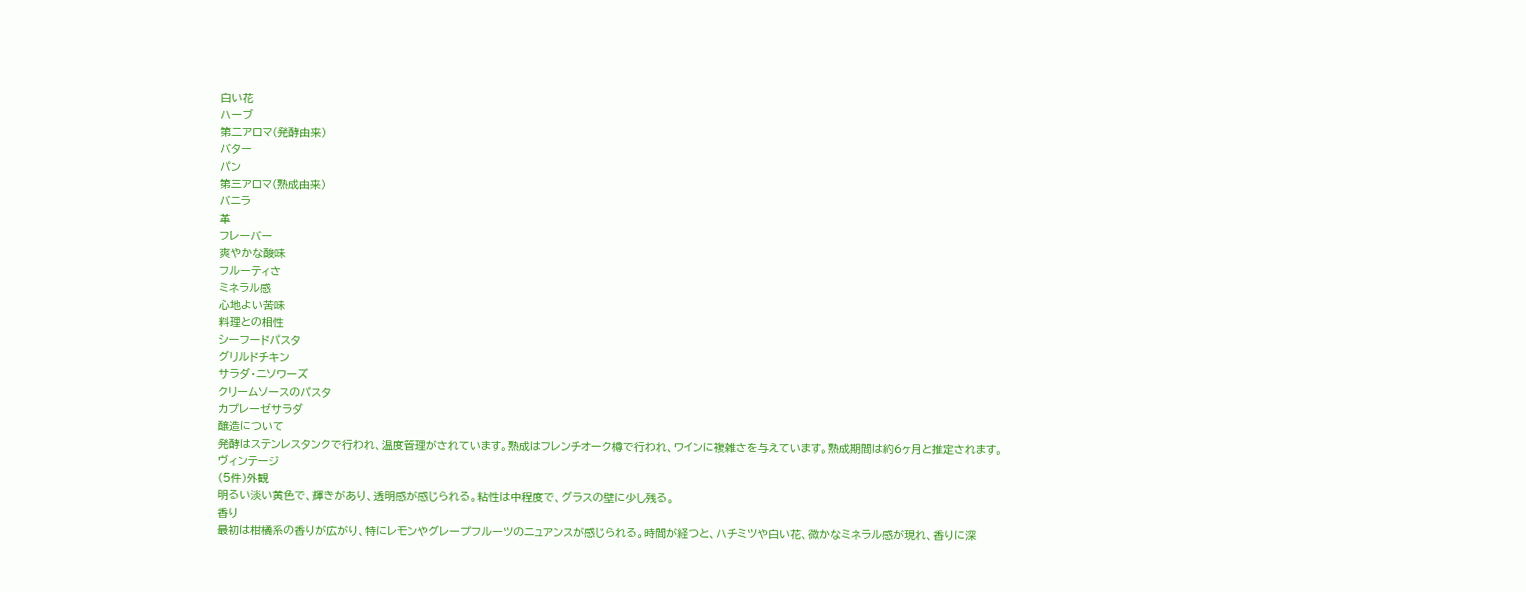白い花
ハーブ
第二アロマ(発酵由来)
バター
パン
第三アロマ(熟成由来)
バニラ
革
フレーバー
爽やかな酸味
フルーティさ
ミネラル感
心地よい苦味
料理との相性
シーフードパスタ
グリルドチキン
サラダ・ニソワーズ
クリームソースのパスタ
カプレーゼサラダ
醸造について
発酵はステンレスタンクで行われ、温度管理がされています。熟成はフレンチオーク樽で行われ、ワインに複雑さを与えています。熟成期間は約6ヶ月と推定されます。
ヴィンテージ
(5件)外観
明るい淡い黄色で、輝きがあり、透明感が感じられる。粘性は中程度で、グラスの壁に少し残る。
香り
最初は柑橘系の香りが広がり、特にレモンやグレープフルーツのニュアンスが感じられる。時間が経つと、ハチミツや白い花、微かなミネラル感が現れ、香りに深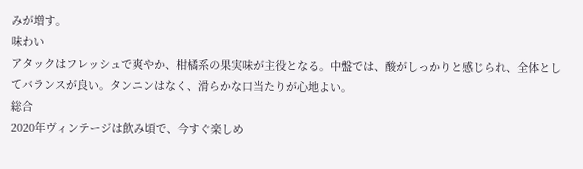みが増す。
味わい
アタックはフレッシュで爽やか、柑橘系の果実味が主役となる。中盤では、酸がしっかりと感じられ、全体としてバランスが良い。タンニンはなく、滑らかな口当たりが心地よい。
総合
2020年ヴィンテージは飲み頃で、今すぐ楽しめ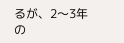るが、2〜3年の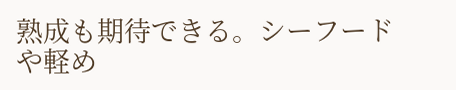熟成も期待できる。シーフードや軽め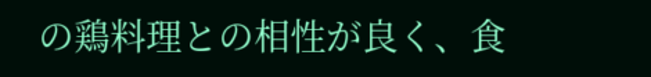の鶏料理との相性が良く、食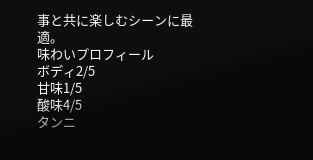事と共に楽しむシーンに最適。
味わいプロフィール
ボディ2/5
甘味1/5
酸味4/5
タンニ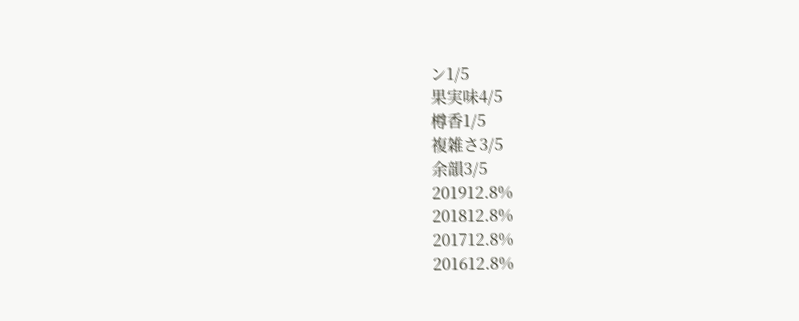ン1/5
果実味4/5
樽香1/5
複雑さ3/5
余韻3/5
201912.8%
201812.8%
201712.8%
201612.8%